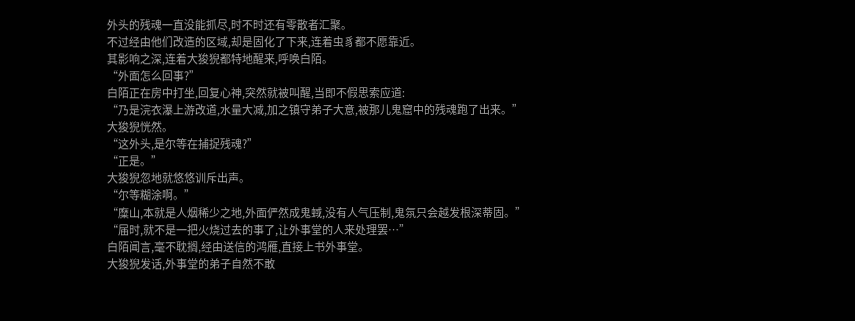外头的残魂一直没能抓尽,时不时还有零散者汇聚。
不过经由他们改造的区域,却是固化了下来,连着虫豸都不愿靠近。
其影响之深,连着大狻猊都特地醒来,呼唤白陌。
“外面怎么回事?”
白陌正在房中打坐,回复心神,突然就被叫醒,当即不假思索应道:
“乃是浣衣瀑上游改道,水量大减,加之镇守弟子大意,被那儿鬼窟中的残魂跑了出来。”
大狻猊恍然。
“这外头,是尔等在捕捉残魂?”
“正是。”
大狻猊忽地就悠悠训斥出声。
“尔等糊涂啊。”
“糜山,本就是人烟稀少之地,外面俨然成鬼蜮,没有人气压制,鬼氛只会越发根深蒂固。”
“届时,就不是一把火烧过去的事了,让外事堂的人来处理罢…”
白陌闻言,毫不耽搁,经由送信的鸿雁,直接上书外事堂。
大狻猊发话,外事堂的弟子自然不敢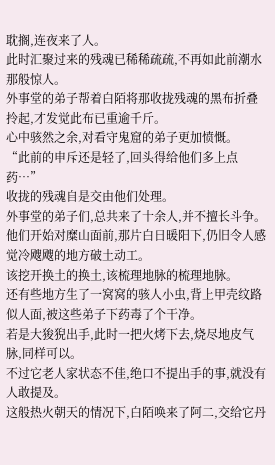耽搁,连夜来了人。
此时汇聚过来的残魂已稀稀疏疏,不再如此前潮水那般惊人。
外事堂的弟子帮着白陌将那收拢残魂的黑布折叠拎起,才发觉此布已重逾千斤。
心中骇然之余,对看守鬼窟的弟子更加愤慨。
“此前的申斥还是轻了,回头得给他们多上点药…”
收拢的残魂自是交由他们处理。
外事堂的弟子们,总共来了十余人,并不擅长斗争。
他们开始对糜山面前,那片白日暖阳下,仍旧令人感觉冷飕飕的地方破土动工。
该挖开换土的换土,该梳理地脉的梳理地脉。
还有些地方生了一窝窝的骇人小虫,背上甲壳纹路似人面,被这些弟子下药毒了个干净。
若是大狻猊出手,此时一把火烤下去,烧尽地皮气脉,同样可以。
不过它老人家状态不佳,绝口不提出手的事,就没有人敢提及。
这般热火朝天的情况下,白陌唤来了阿二,交给它丹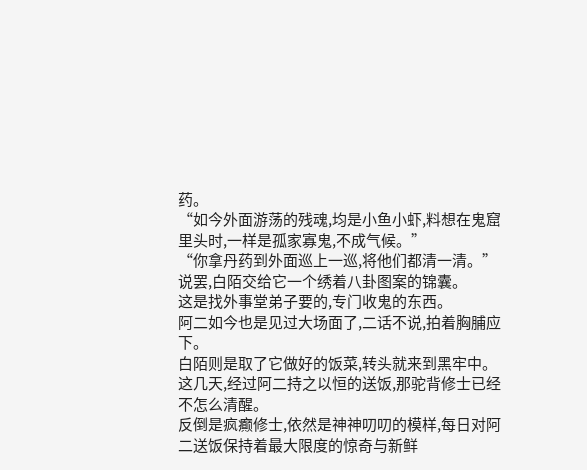药。
“如今外面游荡的残魂,均是小鱼小虾,料想在鬼窟里头时,一样是孤家寡鬼,不成气候。”
“你拿丹药到外面巡上一巡,将他们都清一清。”
说罢,白陌交给它一个绣着八卦图案的锦囊。
这是找外事堂弟子要的,专门收鬼的东西。
阿二如今也是见过大场面了,二话不说,拍着胸脯应下。
白陌则是取了它做好的饭菜,转头就来到黑牢中。
这几天,经过阿二持之以恒的送饭,那驼背修士已经不怎么清醒。
反倒是疯癫修士,依然是神神叨叨的模样,每日对阿二送饭保持着最大限度的惊奇与新鲜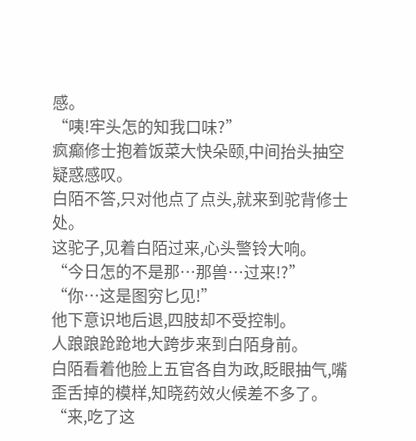感。
“咦!牢头怎的知我口味?”
疯癫修士抱着饭菜大快朵颐,中间抬头抽空疑惑感叹。
白陌不答,只对他点了点头,就来到驼背修士处。
这驼子,见着白陌过来,心头警铃大响。
“今日怎的不是那…那兽…过来!?”
“你…这是图穷匕见!”
他下意识地后退,四肢却不受控制。
人踉踉跄跄地大跨步来到白陌身前。
白陌看着他脸上五官各自为政,眨眼抽气,嘴歪舌掉的模样,知晓药效火候差不多了。
“来,吃了这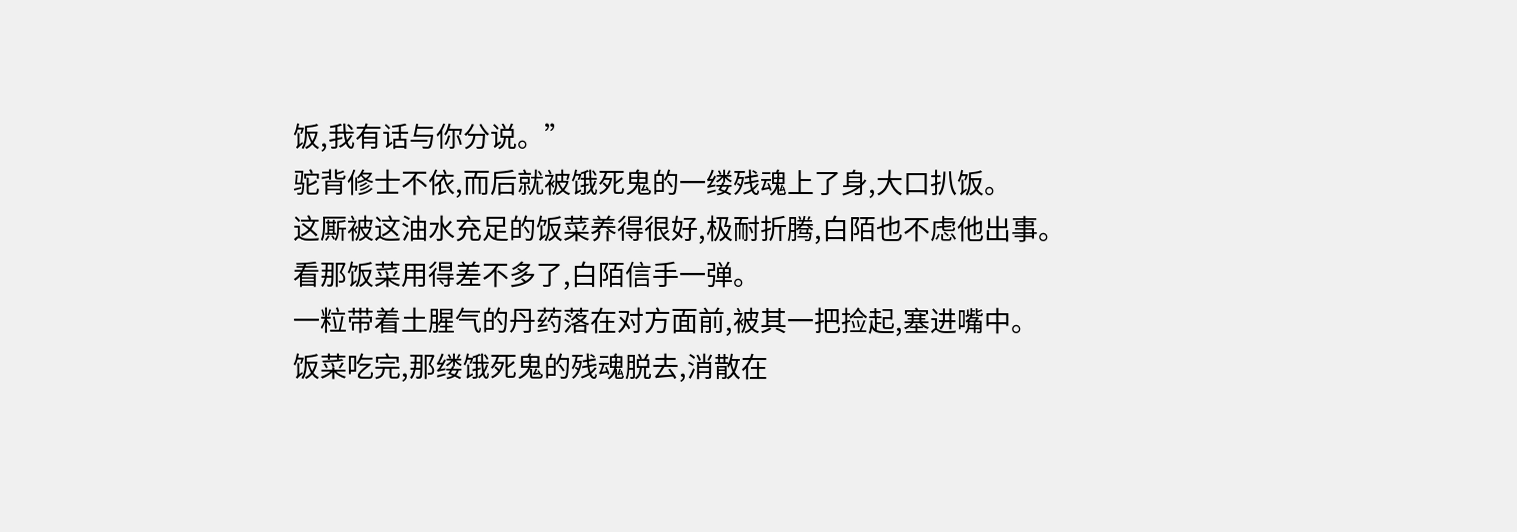饭,我有话与你分说。”
驼背修士不依,而后就被饿死鬼的一缕残魂上了身,大口扒饭。
这厮被这油水充足的饭菜养得很好,极耐折腾,白陌也不虑他出事。
看那饭菜用得差不多了,白陌信手一弹。
一粒带着土腥气的丹药落在对方面前,被其一把捡起,塞进嘴中。
饭菜吃完,那缕饿死鬼的残魂脱去,消散在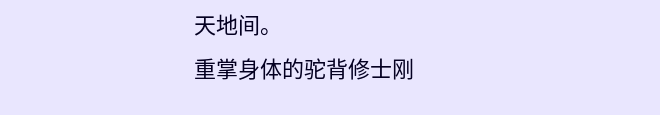天地间。
重掌身体的驼背修士刚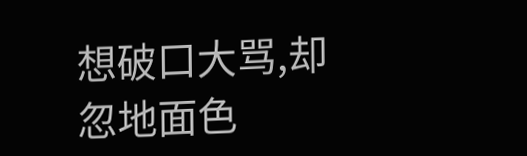想破口大骂,却忽地面色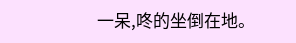一呆,咚的坐倒在地。